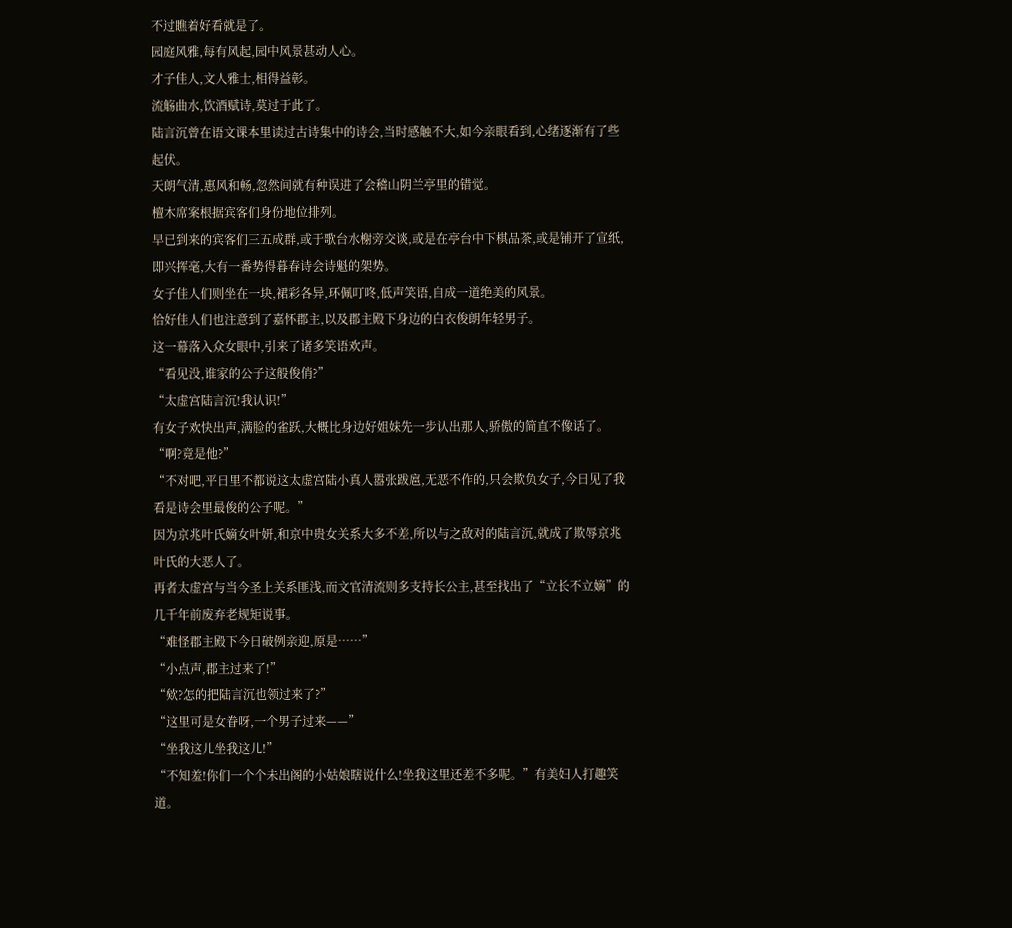不过瞧着好看就是了。
园庭风雅,每有风起,园中风景甚动人心。
才子佳人,文人雅士,相得益彰。
流觞曲水,饮酒赋诗,莫过于此了。
陆言沉曾在语文课本里读过古诗集中的诗会,当时感触不大,如今亲眼看到,心绪逐渐有了些起伏。
天朗气清,惠风和畅,忽然间就有种误进了会稽山阴兰亭里的错觉。
檀木席案根据宾客们身份地位排列。
早已到来的宾客们三五成群,或于歌台水榭旁交谈,或是在亭台中下棋品茶,或是铺开了宣纸,即兴挥毫,大有一番势得暮春诗会诗魁的架势。
女子佳人们则坐在一块,裙彩各异,环佩叮咚,低声笑语,自成一道绝美的风景。
恰好佳人们也注意到了嘉怀郡主,以及郡主殿下身边的白衣俊朗年轻男子。
这一幕落入众女眼中,引来了诸多笑语欢声。
“看见没,谁家的公子这般俊俏?”
“太虚宫陆言沉!我认识!”
有女子欢快出声,满脸的雀跃,大概比身边好姐妹先一步认出那人,骄傲的简直不像话了。
“啊?竟是他?”
“不对吧,平日里不都说这太虚宫陆小真人嚣张跋扈,无恶不作的,只会欺负女子,今日见了我看是诗会里最俊的公子呢。”
因为京兆叶氏嫡女叶妍,和京中贵女关系大多不差,所以与之敌对的陆言沉,就成了欺辱京兆叶氏的大恶人了。
再者太虚宫与当今圣上关系匪浅,而文官清流则多支持长公主,甚至找出了“立长不立嫡”的几千年前废弃老规矩说事。
“难怪郡主殿下今日破例亲迎,原是……”
“小点声,郡主过来了!”
“欸?怎的把陆言沉也领过来了?”
“这里可是女眷呀,一个男子过来——”
“坐我这儿坐我这儿!”
“不知羞!你们一个个未出阁的小姑娘瞎说什么!坐我这里还差不多呢。”有美妇人打趣笑道。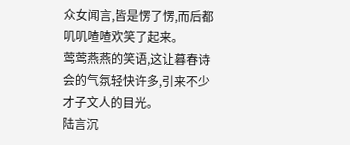众女闻言,皆是愣了愣,而后都叽叽喳喳欢笑了起来。
莺莺燕燕的笑语,这让暮春诗会的气氛轻快许多,引来不少才子文人的目光。
陆言沉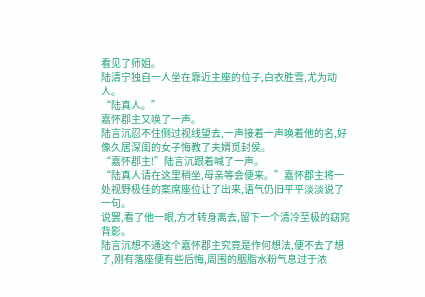看见了师姐。
陆清宁独自一人坐在靠近主座的位子,白衣胜雪,尤为动人。
“陆真人。”
嘉怀郡主又唤了一声。
陆言沉忍不住侧过视线望去,一声接着一声唤着他的名,好像久居深闺的女子悔教了夫婿觅封侯。
“嘉怀郡主!”陆言沉跟着喊了一声。
“陆真人请在这里稍坐,母亲等会便来。”嘉怀郡主将一处视野极佳的案席座位让了出来,语气仍旧平平淡淡说了一句。
说罢,看了他一眼,方才转身离去,留下一个清冷至极的窈窕背影。
陆言沉想不通这个嘉怀郡主究竟是作何想法,便不去了想了,刚有落座便有些后悔,周围的胭脂水粉气息过于浓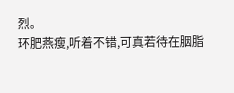烈。
环肥燕瘦,听着不错,可真若待在胭脂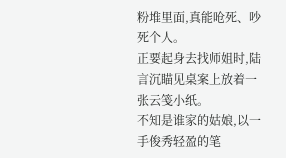粉堆里面,真能呛死、吵死个人。
正要起身去找师姐时,陆言沉瞄见桌案上放着一张云笺小纸。
不知是谁家的姑娘,以一手俊秀轻盈的笔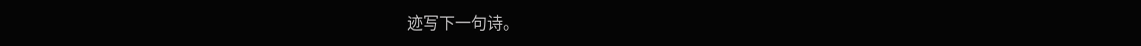迹写下一句诗。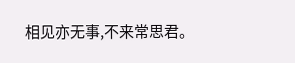相见亦无事,不来常思君。